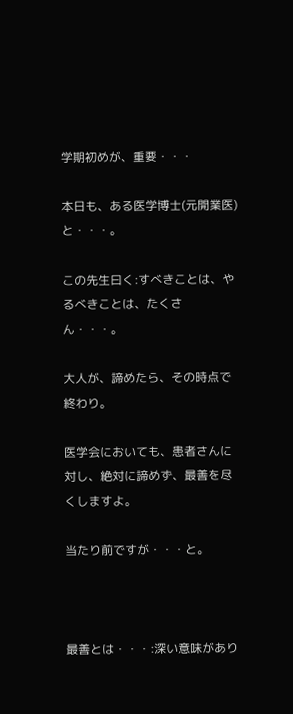学期初めが、重要・・・

本日も、ある医学博士(元開業医)と・・・。

この先生曰く:すべきことは、やるべきことは、たくさん・・・。

大人が、諦めたら、その時点で終わり。

医学会においても、患者さんに対し、絶対に諦めず、最善を尽くしますよ。

当たり前ですが・・・と。



最善とは・・・:深い意味があり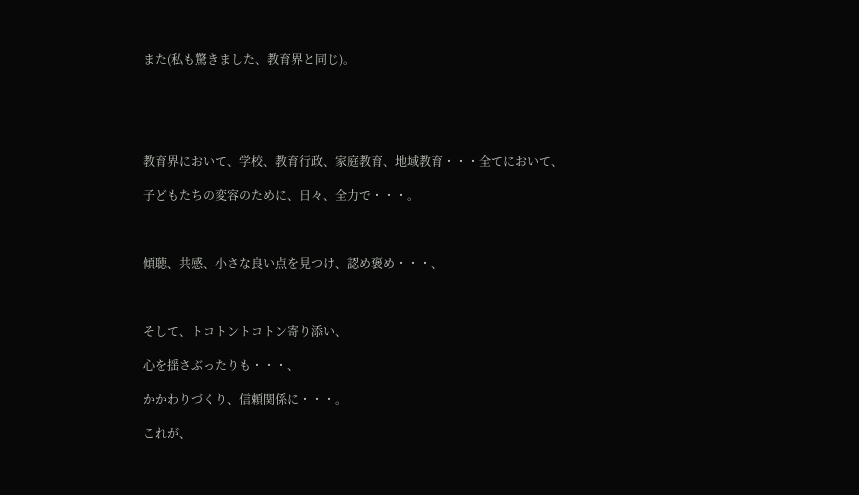また(私も驚きました、教育界と同じ)。





教育界において、学校、教育行政、家庭教育、地域教育・・・全てにおいて、

子どもたちの変容のために、日々、全力で・・・。



傾聴、共感、小さな良い点を見つけ、認め褒め・・・、



そして、トコトントコトン寄り添い、

心を揺さぶったりも・・・、

かかわりづくり、信頼関係に・・・。

これが、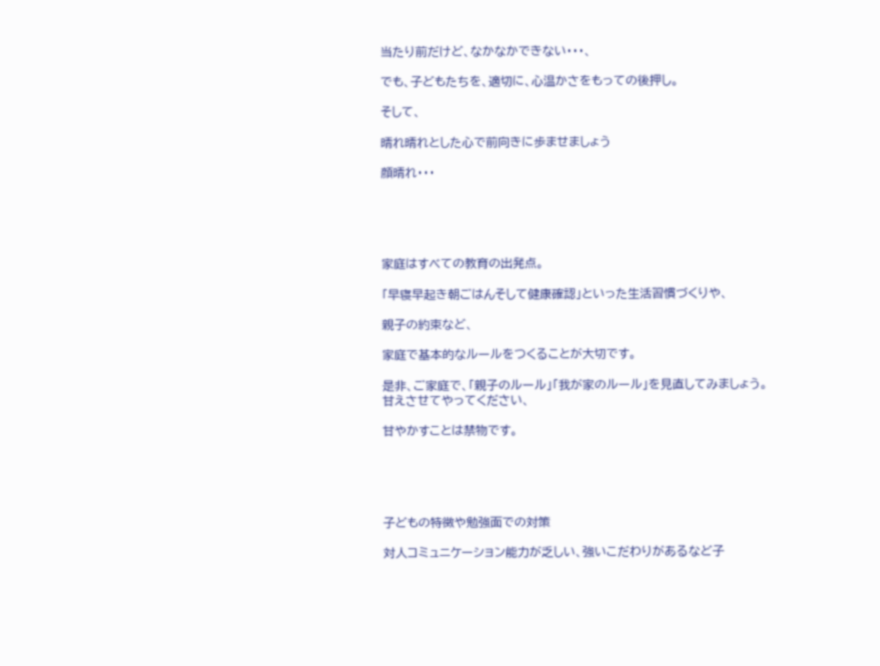当たり前だけど、なかなかできない・・・、

でも、子どもたちを、適切に、心温かさをもっての後押し。

そして、

晴れ晴れとした心で前向きに歩ませましょう

顔晴れ・・・





家庭はすべての教育の出発点。

「早寝早起き朝ごはんそして健康確認」といった生活習慣づくりや、

親子の約束など、

家庭で基本的なルールをつくることが大切です。

是非、ご家庭で、「親子のルール」「我が家のルール」を見直してみましょう。
甘えさせてやってください、

甘やかすことは禁物です。





子どもの特徴や勉強面での対策

対人コミュニケーション能力が乏しい、強いこだわりがあるなど子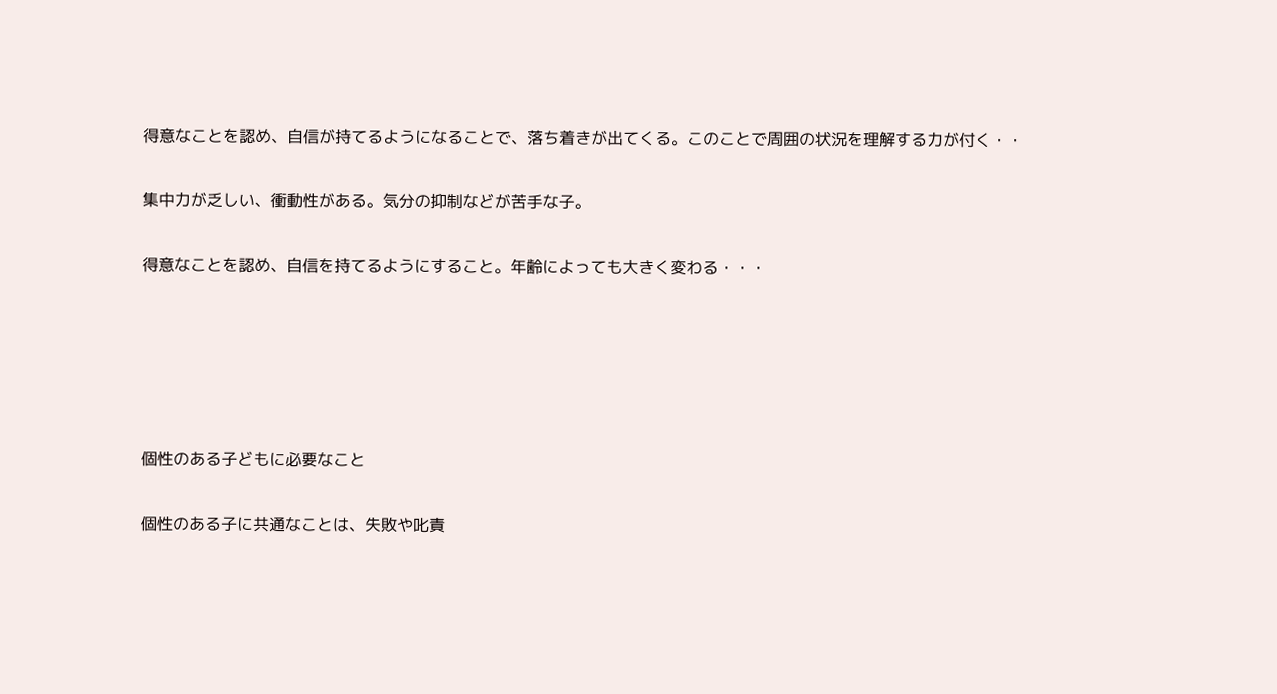得意なことを認め、自信が持てるようになることで、落ち着きが出てくる。このことで周囲の状況を理解する力が付く・・

集中力が乏しい、衝動性がある。気分の抑制などが苦手な子。

得意なことを認め、自信を持てるようにすること。年齢によっても大きく変わる・・・





個性のある子どもに必要なこと

個性のある子に共通なことは、失敗や叱責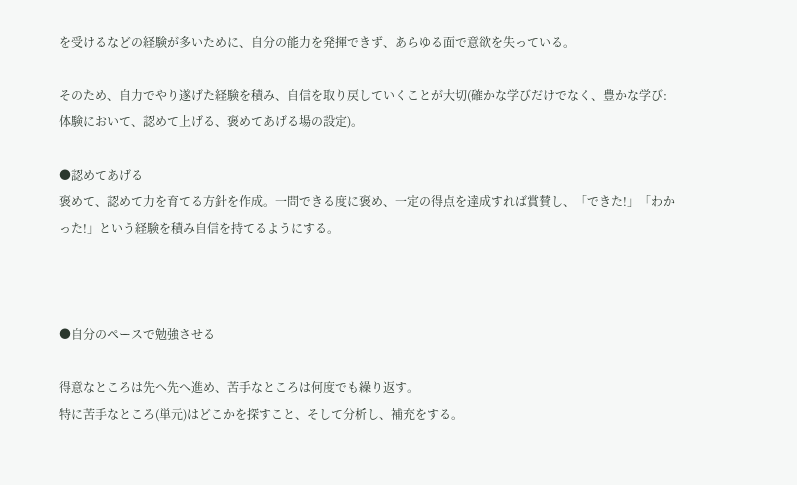を受けるなどの経験が多いために、自分の能力を発揮できず、あらゆる面で意欲を失っている。

そのため、自力でやり遂げた経験を積み、自信を取り戻していくことが大切(確かな学びだけでなく、豊かな学び:体験において、認めて上げる、褒めてあげる場の設定)。

●認めてあげる
褒めて、認めて力を育てる方針を作成。一問できる度に褒め、一定の得点を達成すれば賞賛し、「できた!」「わかった!」という経験を積み自信を持てるようにする。



●自分のペースで勉強させる

得意なところは先へ先へ進め、苦手なところは何度でも繰り返す。
特に苦手なところ(単元)はどこかを探すこと、そして分析し、補充をする。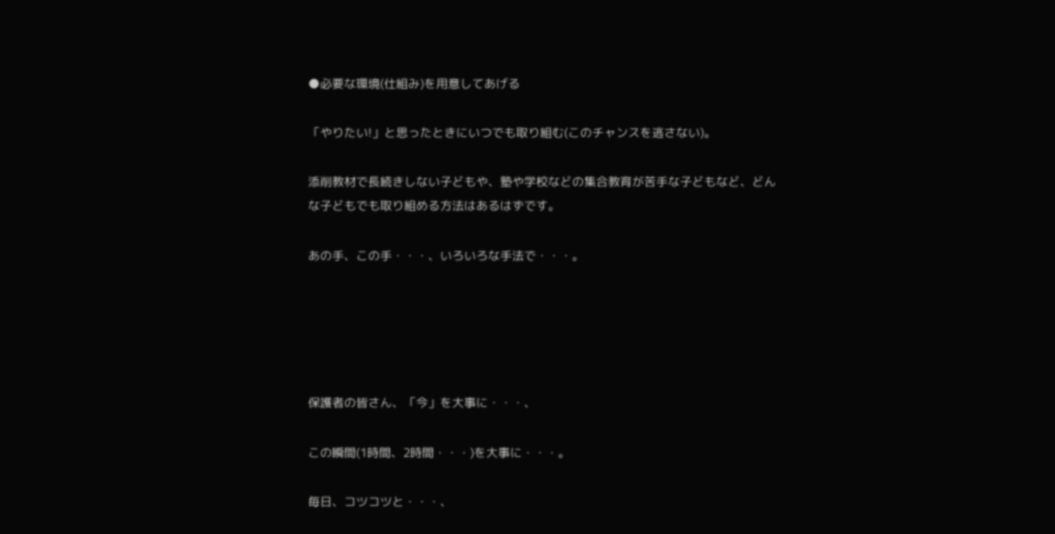●必要な環境(仕組み)を用意してあげる

「やりたい!」と思ったときにいつでも取り組む(このチャンスを逃さない)。

添削教材で長続きしない子どもや、塾や学校などの集合教育が苦手な子どもなど、どんな子どもでも取り組める方法はあるはずです。

あの手、この手・・・、いろいろな手法で・・・。





保護者の皆さん、「今」を大事に・・・、

この瞬間(1時間、2時間・・・)を大事に・・・。

毎日、コツコツと・・・、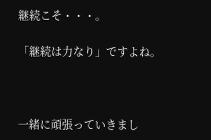継続こそ・・・。

「継続は力なり」ですよね。



一緒に頑張っていきまし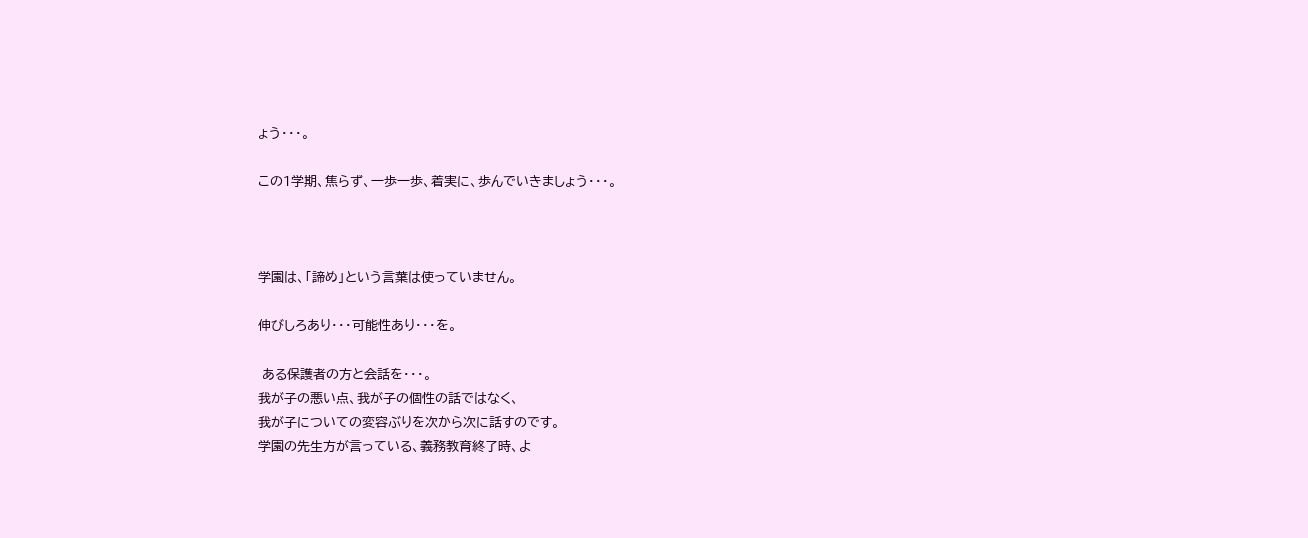ょう・・・。

この1学期、焦らず、一歩一歩、着実に、歩んでいきましょう・・・。



学園は、「諦め」という言葉は使っていません。

伸びしろあり・・・可能性あり・・・を。

 ある保護者の方と会話を・・・。
我が子の悪い点、我が子の個性の話ではなく、
我が子についての変容ぶりを次から次に話すのです。
学園の先生方が言っている、義務教育終了時、よ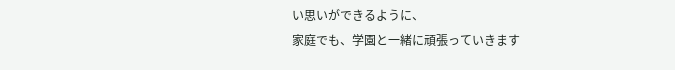い思いができるように、
家庭でも、学園と一緒に頑張っていきます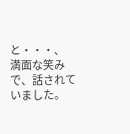と・・・、
満面な笑みで、話されていました。